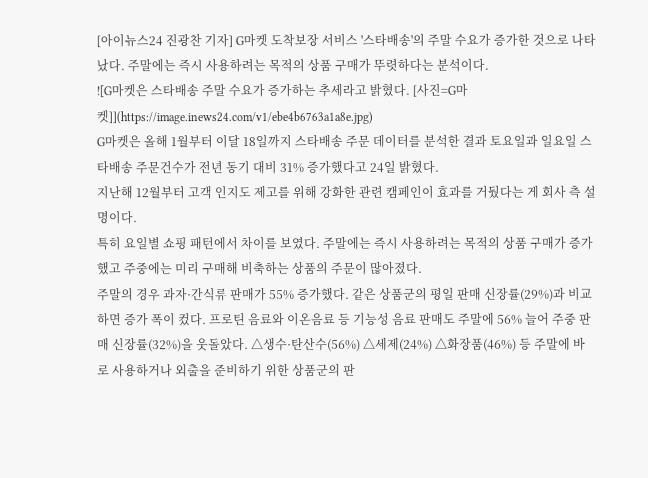[아이뉴스24 진광찬 기자] G마켓 도착보장 서비스 '스타배송'의 주말 수요가 증가한 것으로 나타났다. 주말에는 즉시 사용하려는 목적의 상품 구매가 뚜렷하다는 분석이다.
![G마켓은 스타배송 주말 수요가 증가하는 추세라고 밝혔다. [사진=G마켓]](https://image.inews24.com/v1/ebe4b6763a1a8e.jpg)
G마켓은 올해 1월부터 이달 18일까지 스타배송 주문 데이터를 분석한 결과 토요일과 일요일 스타배송 주문건수가 전년 동기 대비 31% 증가했다고 24일 밝혔다.
지난해 12월부터 고객 인지도 제고를 위해 강화한 관련 캠페인이 효과를 거뒀다는 게 회사 측 설명이다.
특히 요일별 쇼핑 패턴에서 차이를 보였다. 주말에는 즉시 사용하려는 목적의 상품 구매가 증가했고 주중에는 미리 구매해 비축하는 상품의 주문이 많아졌다.
주말의 경우 과자·간식류 판매가 55% 증가했다. 같은 상품군의 평일 판매 신장률(29%)과 비교하면 증가 폭이 컸다. 프로틴 음료와 이온음료 등 기능성 음료 판매도 주말에 56% 늘어 주중 판매 신장률(32%)을 웃돌았다. △생수·탄산수(56%) △세제(24%) △화장품(46%) 등 주말에 바로 사용하거나 외출을 준비하기 위한 상품군의 판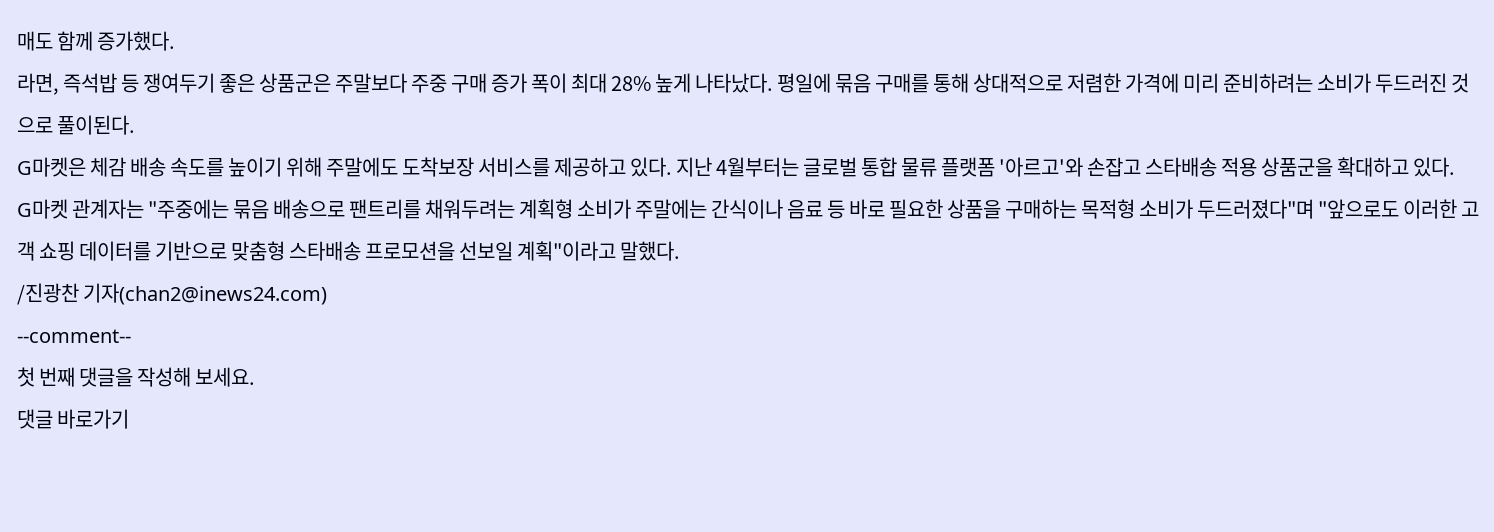매도 함께 증가했다.
라면, 즉석밥 등 쟁여두기 좋은 상품군은 주말보다 주중 구매 증가 폭이 최대 28% 높게 나타났다. 평일에 묶음 구매를 통해 상대적으로 저렴한 가격에 미리 준비하려는 소비가 두드러진 것으로 풀이된다.
G마켓은 체감 배송 속도를 높이기 위해 주말에도 도착보장 서비스를 제공하고 있다. 지난 4월부터는 글로벌 통합 물류 플랫폼 '아르고'와 손잡고 스타배송 적용 상품군을 확대하고 있다.
G마켓 관계자는 "주중에는 묶음 배송으로 팬트리를 채워두려는 계획형 소비가 주말에는 간식이나 음료 등 바로 필요한 상품을 구매하는 목적형 소비가 두드러졌다"며 "앞으로도 이러한 고객 쇼핑 데이터를 기반으로 맞춤형 스타배송 프로모션을 선보일 계획"이라고 말했다.
/진광찬 기자(chan2@inews24.com)
--comment--
첫 번째 댓글을 작성해 보세요.
댓글 바로가기